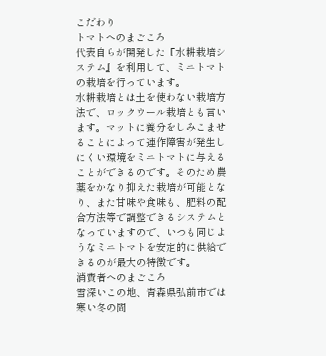こだわり
トマトへのまごころ
代表自らが開発した『水耕栽培システム』を利用して、ミニトマトの栽培を行っています。
水耕栽培とは土を使わない栽培方法で、ロックウール栽培とも言います。マットに養分をしみこませることによって連作障害が発生しにくい環境をミニトマトに与えることができるのです。そのため農薬をかなり抑えた栽培が可能となり、また甘味や食味も、肥料の配合方法等で調整できるシステムとなっていますので、いつも同じようなミニトマトを安定的に供給できるのが最大の特徴です。
消費者へのまごころ
雪深いこの地、青森県弘前市では寒い冬の間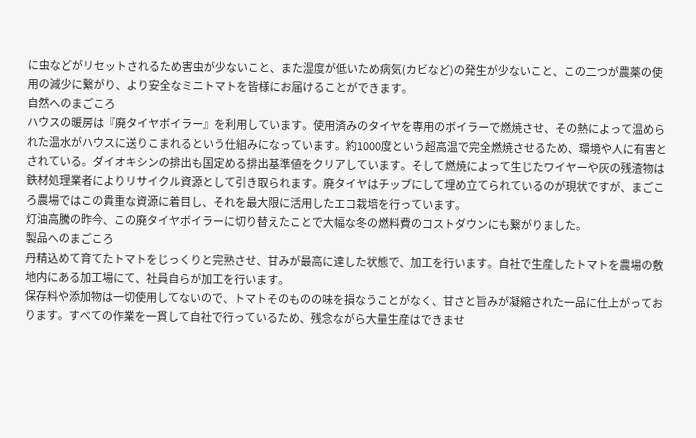に虫などがリセットされるため害虫が少ないこと、また湿度が低いため病気(カビなど)の発生が少ないこと、この二つが農薬の使用の減少に繋がり、より安全なミニトマトを皆様にお届けることができます。
自然へのまごころ
ハウスの暖房は『廃タイヤボイラー』を利用しています。使用済みのタイヤを専用のボイラーで燃焼させ、その熱によって温められた温水がハウスに送りこまれるという仕組みになっています。約1000度という超高温で完全燃焼させるため、環境や人に有害とされている。ダイオキシンの排出も国定める排出基準値をクリアしています。そして燃焼によって生じたワイヤーや灰の残渣物は鉄材処理業者によりリサイクル資源として引き取られます。廃タイヤはチップにして埋め立てられているのが現状ですが、まごころ農場ではこの貴重な資源に着目し、それを最大限に活用したエコ栽培を行っています。
灯油高騰の昨今、この廃タイヤボイラーに切り替えたことで大幅な冬の燃料費のコストダウンにも繋がりました。
製品へのまごころ
丹精込めて育てたトマトをじっくりと完熟させ、甘みが最高に達した状態で、加工を行います。自社で生産したトマトを農場の敷地内にある加工場にて、社員自らが加工を行います。
保存料や添加物は一切使用してないので、トマトそのものの味を損なうことがなく、甘さと旨みが凝縮された一品に仕上がっております。すべての作業を一貫して自社で行っているため、残念ながら大量生産はできませ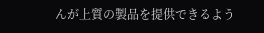んが上質の製品を提供できるよう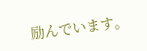励んでいます。